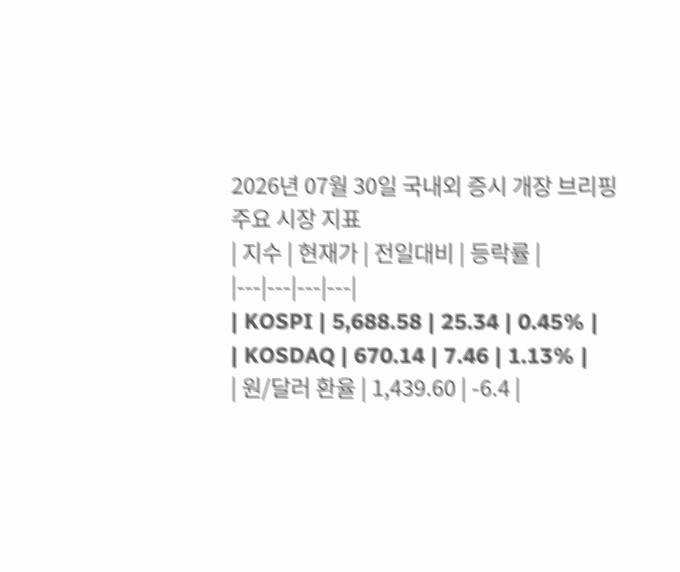2026년 07월 30일 국내외 증시 개장 브리핑
주요 시장 지표
| 지수 | 현재가 | 전일대비 | 등락률 |
|---|---|---|---|
| KOSPI | 5,688.58 | 25.34 | 0.45% |
| KOSDAQ | 670.14 | 7.46 | 1.13% |
| 원/달러 환율 | 1,439.60 | -6.4 |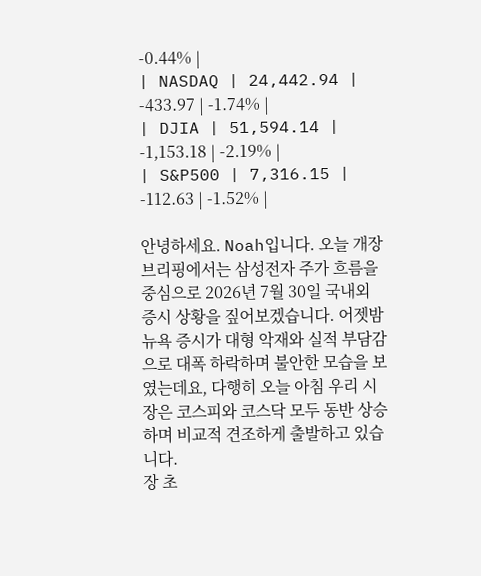-0.44% |
| NASDAQ | 24,442.94 | -433.97 | -1.74% |
| DJIA | 51,594.14 | -1,153.18 | -2.19% |
| S&P500 | 7,316.15 | -112.63 | -1.52% |

안녕하세요. Noah입니다. 오늘 개장 브리핑에서는 삼성전자 주가 흐름을 중심으로 2026년 7월 30일 국내외 증시 상황을 짚어보겠습니다. 어젯밤 뉴욕 증시가 대형 악재와 실적 부담감으로 대폭 하락하며 불안한 모습을 보였는데요, 다행히 오늘 아침 우리 시장은 코스피와 코스닥 모두 동반 상승하며 비교적 견조하게 출발하고 있습니다.
장 초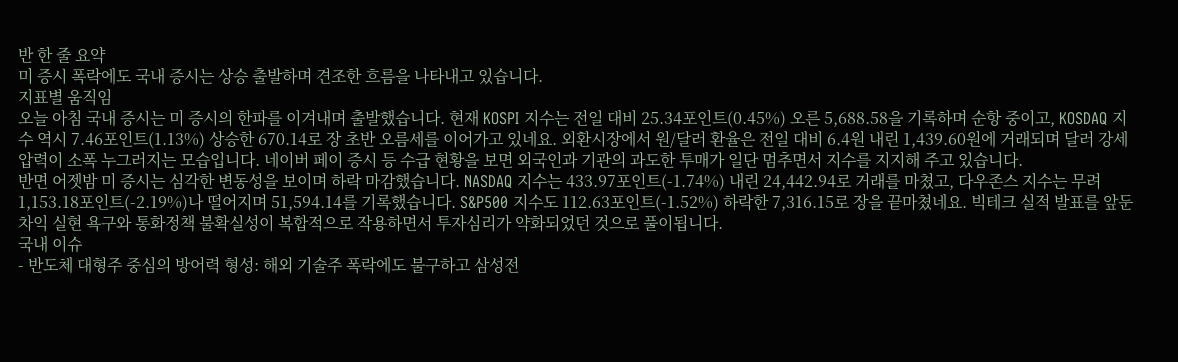반 한 줄 요약
미 증시 폭락에도 국내 증시는 상승 출발하며 견조한 흐름을 나타내고 있습니다.
지표별 움직임
오늘 아침 국내 증시는 미 증시의 한파를 이겨내며 출발했습니다. 현재 KOSPI 지수는 전일 대비 25.34포인트(0.45%) 오른 5,688.58을 기록하며 순항 중이고, KOSDAQ 지수 역시 7.46포인트(1.13%) 상승한 670.14로 장 초반 오름세를 이어가고 있네요. 외환시장에서 원/달러 환율은 전일 대비 6.4원 내린 1,439.60원에 거래되며 달러 강세 압력이 소폭 누그러지는 모습입니다. 네이버 페이 증시 등 수급 현황을 보면 외국인과 기관의 과도한 투매가 일단 멈추면서 지수를 지지해 주고 있습니다.
반면 어젯밤 미 증시는 심각한 변동성을 보이며 하락 마감했습니다. NASDAQ 지수는 433.97포인트(-1.74%) 내린 24,442.94로 거래를 마쳤고, 다우존스 지수는 무려 1,153.18포인트(-2.19%)나 떨어지며 51,594.14를 기록했습니다. S&P500 지수도 112.63포인트(-1.52%) 하락한 7,316.15로 장을 끝마쳤네요. 빅테크 실적 발표를 앞둔 차익 실현 욕구와 통화정책 불확실성이 복합적으로 작용하면서 투자심리가 약화되었던 것으로 풀이됩니다.
국내 이슈
- 반도체 대형주 중심의 방어력 형성: 해외 기술주 폭락에도 불구하고 삼성전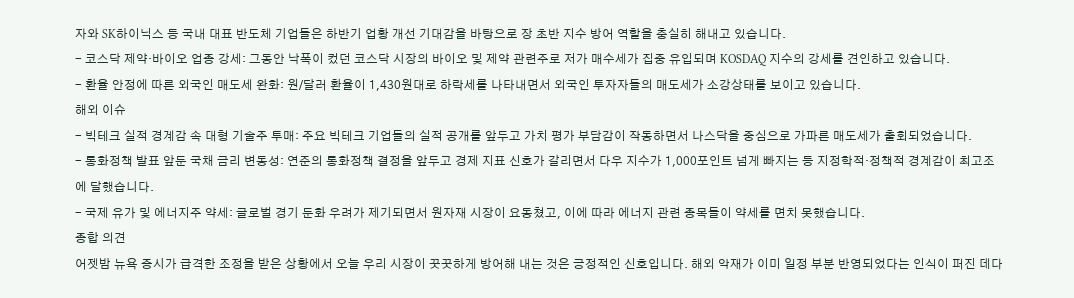자와 SK하이닉스 등 국내 대표 반도체 기업들은 하반기 업황 개선 기대감을 바탕으로 장 초반 지수 방어 역할을 충실히 해내고 있습니다.
- 코스닥 제약·바이오 업종 강세: 그동안 낙폭이 컸던 코스닥 시장의 바이오 및 제약 관련주로 저가 매수세가 집중 유입되며 KOSDAQ 지수의 강세를 견인하고 있습니다.
- 환율 안정에 따른 외국인 매도세 완화: 원/달러 환율이 1,430원대로 하락세를 나타내면서 외국인 투자자들의 매도세가 소강상태를 보이고 있습니다.
해외 이슈
- 빅테크 실적 경계감 속 대형 기술주 투매: 주요 빅테크 기업들의 실적 공개를 앞두고 가치 평가 부담감이 작동하면서 나스닥을 중심으로 가파른 매도세가 출회되었습니다.
- 통화정책 발표 앞둔 국채 금리 변동성: 연준의 통화정책 결정을 앞두고 경제 지표 신호가 갈리면서 다우 지수가 1,000포인트 넘게 빠지는 등 지정학적·정책적 경계감이 최고조에 달했습니다.
- 국제 유가 및 에너지주 약세: 글로벌 경기 둔화 우려가 제기되면서 원자재 시장이 요동쳤고, 이에 따라 에너지 관련 종목들이 약세를 면치 못했습니다.
종합 의견
어젯밤 뉴욕 증시가 급격한 조정을 받은 상황에서 오늘 우리 시장이 꿋꿋하게 방어해 내는 것은 긍정적인 신호입니다. 해외 악재가 이미 일정 부분 반영되었다는 인식이 퍼진 데다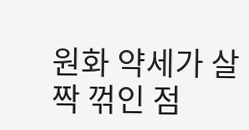원화 약세가 살짝 꺾인 점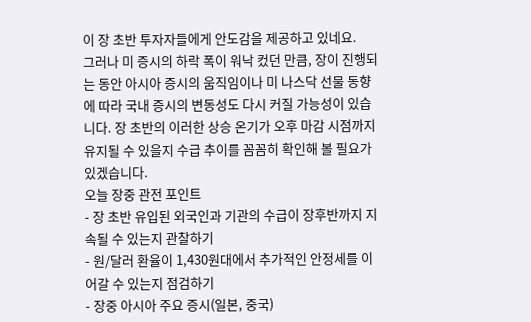이 장 초반 투자자들에게 안도감을 제공하고 있네요.
그러나 미 증시의 하락 폭이 워낙 컸던 만큼, 장이 진행되는 동안 아시아 증시의 움직임이나 미 나스닥 선물 동향에 따라 국내 증시의 변동성도 다시 커질 가능성이 있습니다. 장 초반의 이러한 상승 온기가 오후 마감 시점까지 유지될 수 있을지 수급 추이를 꼼꼼히 확인해 볼 필요가 있겠습니다.
오늘 장중 관전 포인트
- 장 초반 유입된 외국인과 기관의 수급이 장후반까지 지속될 수 있는지 관찰하기
- 원/달러 환율이 1,430원대에서 추가적인 안정세를 이어갈 수 있는지 점검하기
- 장중 아시아 주요 증시(일본, 중국)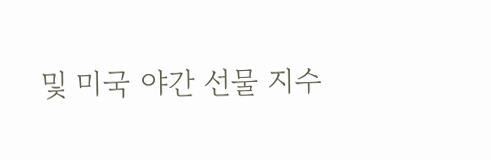및 미국 야간 선물 지수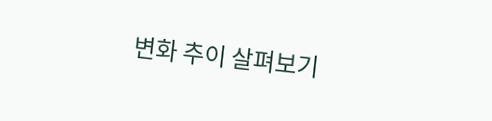변화 추이 살펴보기